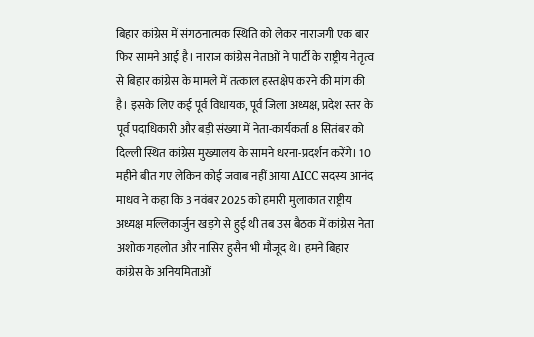बिहार कांग्रेस में संगठनात्मक स्थिति को लेकर नाराजगी एक बार फिर सामने आई है। नाराज कांग्रेस नेताओं ने पार्टी के राष्ट्रीय नेतृत्व से बिहार कांग्रेस के मामले में तत्काल हस्तक्षेप करने की मांग की है। इसके लिए कई पूर्व विधायक, पूर्व जिला अध्यक्ष, प्रदेश स्तर के पूर्व पदाधिकारी और बड़ी संख्या में नेता-कार्यकर्ता 8 सितंबर को दिल्ली स्थित कांग्रेस मुख्यालय के सामने धरना-प्रदर्शन करेंगे। 10 महीने बीत गए लेकिन कोई जवाब नहीं आया AICC सदस्य आनंद माधव ने कहा कि 3 नवंबर 2025 को हमारी मुलाकात राष्ट्रीय अध्यक्ष मल्लिकार्जुन खड़गे से हुई थी तब उस बैठक में कांग्रेस नेता अशोक गहलोत और नासिर हुसैन भी मौजूद थे। हमने बिहार कांग्रेस के अनियमिताओं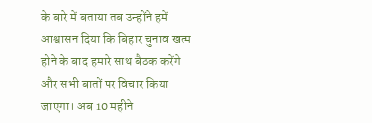के बारे में बताया तब उन्होंने हमें आश्वासन दिया कि बिहार चुनाव खत्म होने के बाद हमारे साथ बैठक करेंगे और सभी बातों पर विचार किया जाएगा। अब 10 महीने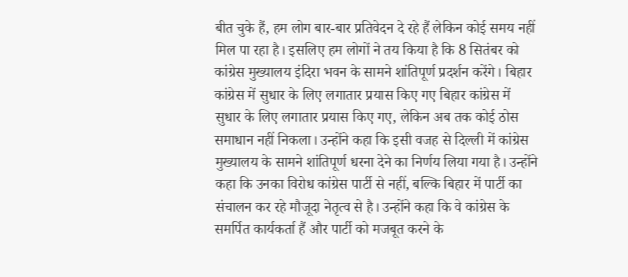बीत चुके हैं, हम लोग बार-बार प्रतिवेदन दे रहे हैं लेकिन कोई समय नहीं मिल पा रहा है। इसलिए हम लोगों ने तय किया है कि 8 सितंबर को कांग्रेस मुख्यालय इंदिरा भवन के सामने शांतिपूर्ण प्रदर्शन करेंगे। बिहार कांग्रेस में सुधार के लिए लगातार प्रयास किए गए बिहार कांग्रेस में सुधार के लिए लगातार प्रयास किए गए, लेकिन अब तक कोई ठोस समाधान नहीं निकला। उन्होंने कहा कि इसी वजह से दिल्ली में कांग्रेस मुख्यालय के सामने शांतिपूर्ण धरना देने का निर्णय लिया गया है। उन्होंने कहा कि उनका विरोध कांग्रेस पार्टी से नहीं, बल्कि बिहार में पार्टी का संचालन कर रहे मौजूदा नेतृत्व से है। उन्होंने कहा कि वे कांग्रेस के समर्पित कार्यकर्ता हैं और पार्टी को मजबूत करने के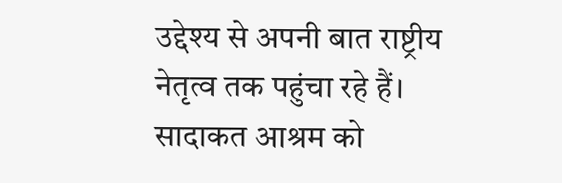उद्देश्य से अपनी बात राष्ट्रीय नेतृत्व तक पहुंचा रहे हैं। सादाकत आश्रम को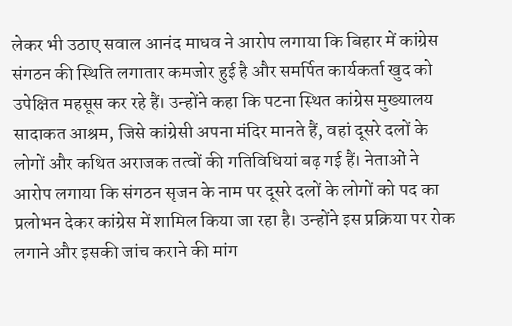लेकर भी उठाए सवाल आनंद माधव ने आरोप लगाया कि बिहार में कांग्रेस संगठन की स्थिति लगातार कमजोर हुई है और समर्पित कार्यकर्ता खुद को उपेक्षित महसूस कर रहे हैं। उन्होंने कहा कि पटना स्थित कांग्रेस मुख्यालय सादाकत आश्रम, जिसे कांग्रेसी अपना मंदिर मानते हैं, वहां दूसरे दलों के लोगों और कथित अराजक तत्वों की गतिविधियां बढ़ गई हैं। नेताओं ने आरोप लगाया कि संगठन सृजन के नाम पर दूसरे दलों के लोगों को पद का प्रलोभन देकर कांग्रेस में शामिल किया जा रहा है। उन्होंने इस प्रक्रिया पर रोक लगाने और इसकी जांच कराने की मांग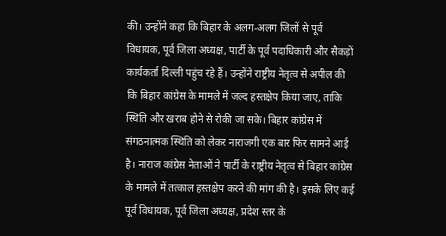की। उन्होंने कहा कि बिहार के अलग-अलग जिलों से पूर्व विधायक, पूर्व जिला अध्यक्ष, पार्टी के पूर्व पदाधिकारी और सैकड़ों कार्यकर्ता दिल्ली पहुंच रहे हैं। उन्होंने राष्ट्रीय नेतृत्व से अपील की कि बिहार कांग्रेस के मामले में जल्द हस्तक्षेप किया जाए, ताकि स्थिति और खराब होने से रोकी जा सके। बिहार कांग्रेस में संगठनात्मक स्थिति को लेकर नाराजगी एक बार फिर सामने आई है। नाराज कांग्रेस नेताओं ने पार्टी के राष्ट्रीय नेतृत्व से बिहार कांग्रेस के मामले में तत्काल हस्तक्षेप करने की मांग की है। इसके लिए कई पूर्व विधायक, पूर्व जिला अध्यक्ष, प्रदेश स्तर के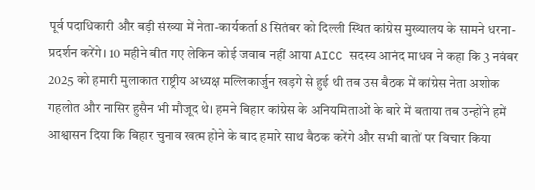पूर्व पदाधिकारी और बड़ी संख्या में नेता-कार्यकर्ता 8 सितंबर को दिल्ली स्थित कांग्रेस मुख्यालय के सामने धरना-प्रदर्शन करेंगे। 10 महीने बीत गए लेकिन कोई जवाब नहीं आया AICC सदस्य आनंद माधव ने कहा कि 3 नवंबर 2025 को हमारी मुलाकात राष्ट्रीय अध्यक्ष मल्लिकार्जुन खड़गे से हुई थी तब उस बैठक में कांग्रेस नेता अशोक गहलोत और नासिर हुसैन भी मौजूद थे। हमने बिहार कांग्रेस के अनियमिताओं के बारे में बताया तब उन्होंने हमें आश्वासन दिया कि बिहार चुनाव खत्म होने के बाद हमारे साथ बैठक करेंगे और सभी बातों पर विचार किया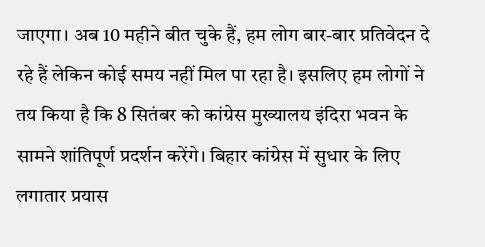जाएगा। अब 10 महीने बीत चुके हैं, हम लोग बार-बार प्रतिवेदन दे रहे हैं लेकिन कोई समय नहीं मिल पा रहा है। इसलिए हम लोगों ने तय किया है कि 8 सितंबर को कांग्रेस मुख्यालय इंदिरा भवन के सामने शांतिपूर्ण प्रदर्शन करेंगे। बिहार कांग्रेस में सुधार के लिए लगातार प्रयास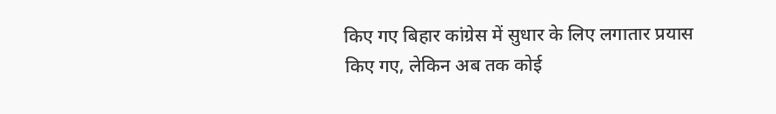किए गए बिहार कांग्रेस में सुधार के लिए लगातार प्रयास किए गए, लेकिन अब तक कोई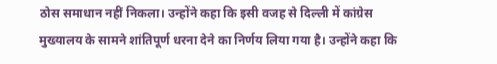ठोस समाधान नहीं निकला। उन्होंने कहा कि इसी वजह से दिल्ली में कांग्रेस मुख्यालय के सामने शांतिपूर्ण धरना देने का निर्णय लिया गया है। उन्होंने कहा कि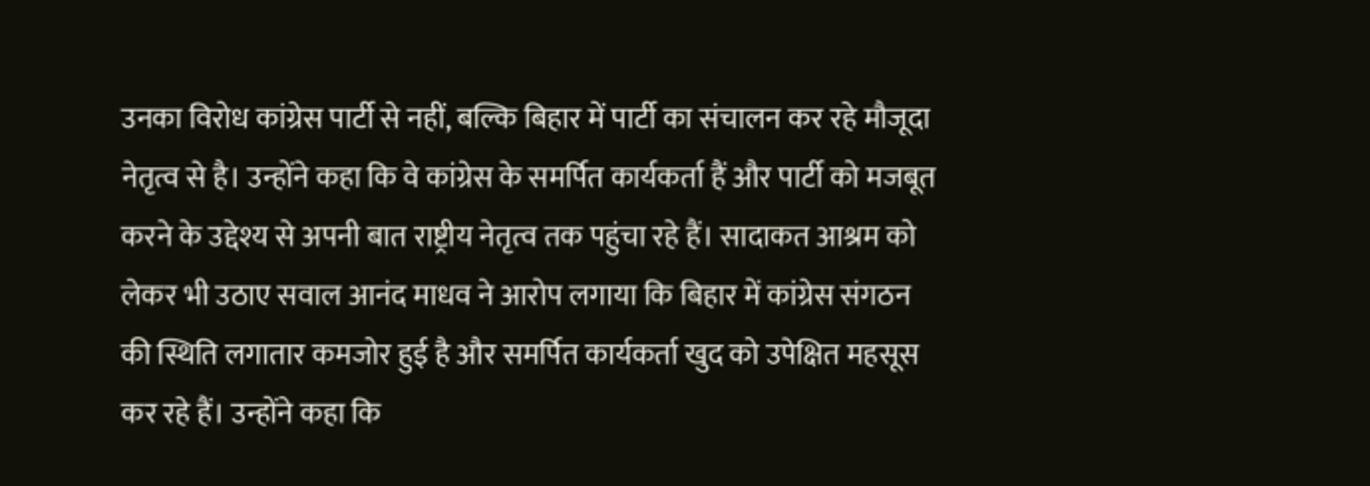उनका विरोध कांग्रेस पार्टी से नहीं, बल्कि बिहार में पार्टी का संचालन कर रहे मौजूदा नेतृत्व से है। उन्होंने कहा कि वे कांग्रेस के समर्पित कार्यकर्ता हैं और पार्टी को मजबूत करने के उद्देश्य से अपनी बात राष्ट्रीय नेतृत्व तक पहुंचा रहे हैं। सादाकत आश्रम को लेकर भी उठाए सवाल आनंद माधव ने आरोप लगाया कि बिहार में कांग्रेस संगठन की स्थिति लगातार कमजोर हुई है और समर्पित कार्यकर्ता खुद को उपेक्षित महसूस कर रहे हैं। उन्होंने कहा कि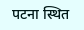पटना स्थित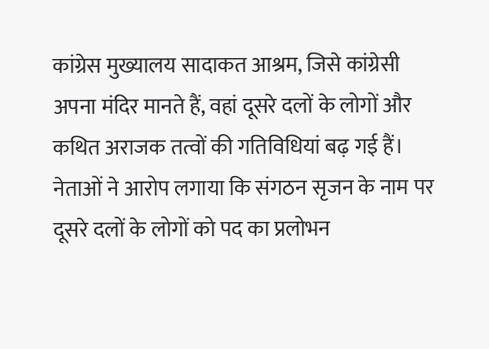कांग्रेस मुख्यालय सादाकत आश्रम, जिसे कांग्रेसी अपना मंदिर मानते हैं, वहां दूसरे दलों के लोगों और कथित अराजक तत्वों की गतिविधियां बढ़ गई हैं। नेताओं ने आरोप लगाया कि संगठन सृजन के नाम पर दूसरे दलों के लोगों को पद का प्रलोभन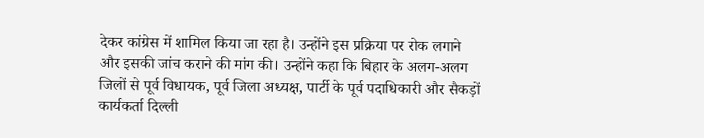देकर कांग्रेस में शामिल किया जा रहा है। उन्होंने इस प्रक्रिया पर रोक लगाने और इसकी जांच कराने की मांग की। उन्होंने कहा कि बिहार के अलग-अलग जिलों से पूर्व विधायक, पूर्व जिला अध्यक्ष, पार्टी के पूर्व पदाधिकारी और सैकड़ों कार्यकर्ता दिल्ली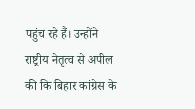पहुंच रहे हैं। उन्होंने राष्ट्रीय नेतृत्व से अपील की कि बिहार कांग्रेस के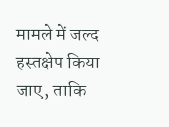मामले में जल्द हस्तक्षेप किया जाए, ताकि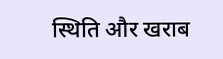स्थिति और खराब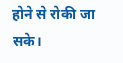होने से रोकी जा सके।